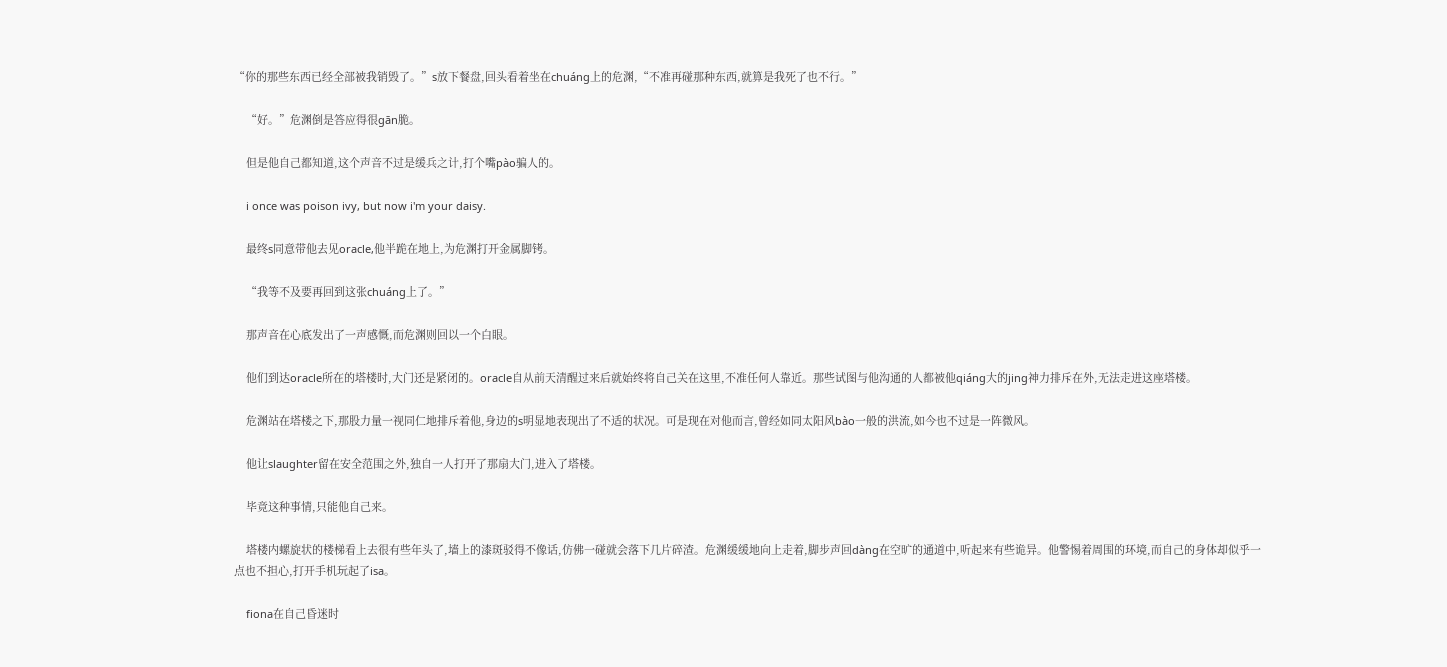“你的那些东西已经全部被我销毁了。”s放下餐盘,回头看着坐在chuáng上的危渊,“不准再碰那种东西,就算是我死了也不行。”

    “好。”危渊倒是答应得很gān脆。

    但是他自己都知道,这个声音不过是缓兵之计,打个嘴pào骗人的。

    i once was poison ivy, but now i'm your daisy.

    最终s同意带他去见oracle,他半跪在地上,为危渊打开金属脚铐。

    “我等不及要再回到这张chuáng上了。”

    那声音在心底发出了一声感慨,而危渊则回以一个白眼。

    他们到达oracle所在的塔楼时,大门还是紧闭的。oracle自从前天清醒过来后就始终将自己关在这里,不准任何人靠近。那些试图与他沟通的人都被他qiáng大的jing神力排斥在外,无法走进这座塔楼。

    危渊站在塔楼之下,那股力量一视同仁地排斥着他,身边的s明显地表现出了不适的状况。可是现在对他而言,曾经如同太阳风bào一般的洪流,如今也不过是一阵微风。

    他让slaughter留在安全范围之外,独自一人打开了那扇大门,进入了塔楼。

    毕竟这种事情,只能他自己来。

    塔楼内螺旋状的楼梯看上去很有些年头了,墙上的漆斑驳得不像话,仿佛一碰就会落下几片碎渣。危渊缓缓地向上走着,脚步声回dàng在空旷的通道中,听起来有些诡异。他警惕着周围的环境,而自己的身体却似乎一点也不担心,打开手机玩起了isa。

    fiona在自己昏迷时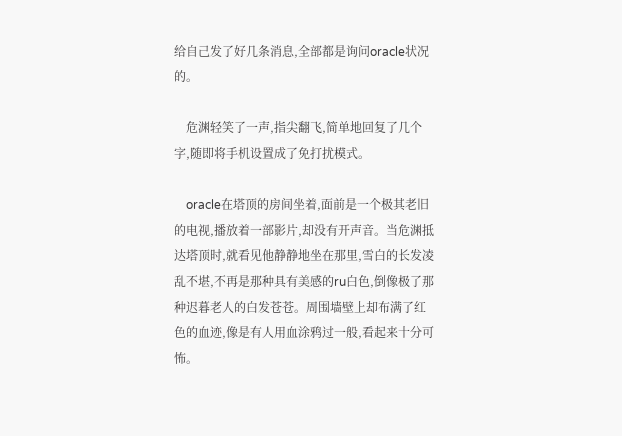给自己发了好几条消息,全部都是询问oracle状况的。

    危渊轻笑了一声,指尖翻飞,简单地回复了几个字,随即将手机设置成了免打扰模式。

    oracle在塔顶的房间坐着,面前是一个极其老旧的电视,播放着一部影片,却没有开声音。当危渊抵达塔顶时,就看见他静静地坐在那里,雪白的长发凌乱不堪,不再是那种具有美感的ru白色,倒像极了那种迟暮老人的白发苍苍。周围墙壁上却布满了红色的血迹,像是有人用血涂鸦过一般,看起来十分可怖。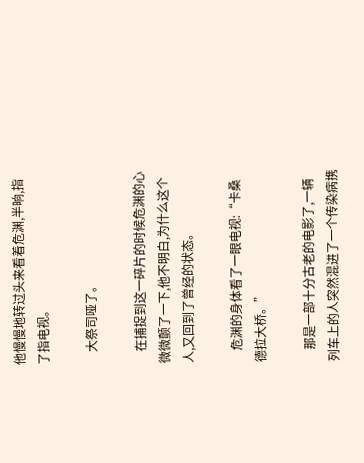他慢慢地转过头来看着危渊,半晌,指了指电视。

    大祭司哑了。

    在捕捉到这一碎片的时候危渊的心微微颤了一下,他不明白,为什么这个人,又回到了曾经的状态。

    危渊的身体看了一眼电视:“卡桑德拉大桥。”

    那是一部十分古老的电影了,一辆列车上的人突然混进了一个传染病携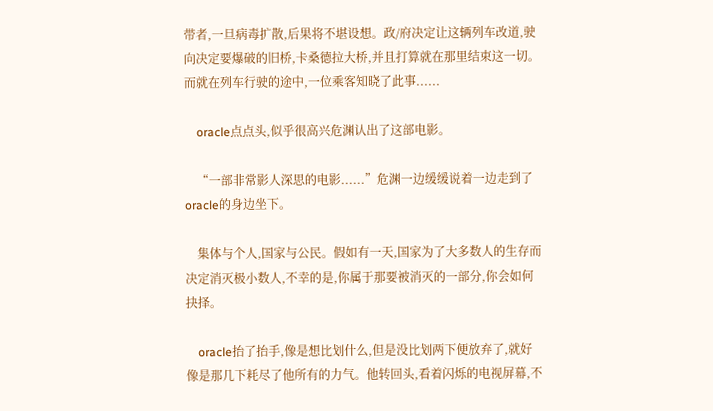带者,一旦病毒扩散,后果将不堪设想。政/府决定让这辆列车改道,驶向决定要爆破的旧桥,卡桑德拉大桥,并且打算就在那里结束这一切。而就在列车行驶的途中,一位乘客知晓了此事......

    oracle点点头,似乎很高兴危渊认出了这部电影。

    “一部非常影人深思的电影......”危渊一边缓缓说着一边走到了oracle的身边坐下。

    集体与个人,国家与公民。假如有一天,国家为了大多数人的生存而决定消灭极小数人,不幸的是,你属于那要被消灭的一部分,你会如何抉择。

    oracle抬了抬手,像是想比划什么,但是没比划两下便放弃了,就好像是那几下耗尽了他所有的力气。他转回头,看着闪烁的电视屏幕,不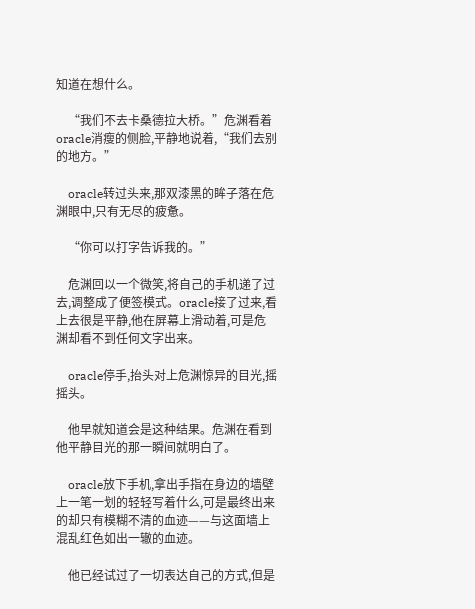知道在想什么。

    “我们不去卡桑德拉大桥。”危渊看着oracle消瘦的侧脸,平静地说着,“我们去别的地方。”

    oracle转过头来,那双漆黑的眸子落在危渊眼中,只有无尽的疲惫。

    “你可以打字告诉我的。”

    危渊回以一个微笑,将自己的手机递了过去,调整成了便签模式。oracle接了过来,看上去很是平静,他在屏幕上滑动着,可是危渊却看不到任何文字出来。

    oracle停手,抬头对上危渊惊异的目光,摇摇头。

    他早就知道会是这种结果。危渊在看到他平静目光的那一瞬间就明白了。

    oracle放下手机,拿出手指在身边的墙壁上一笔一划的轻轻写着什么,可是最终出来的却只有模糊不清的血迹——与这面墙上混乱红色如出一辙的血迹。

    他已经试过了一切表达自己的方式,但是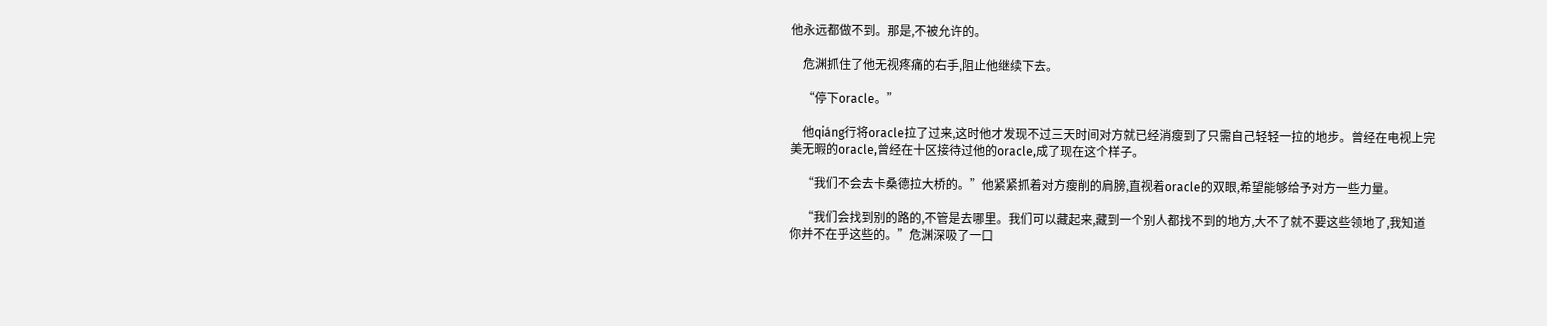他永远都做不到。那是,不被允许的。

    危渊抓住了他无视疼痛的右手,阻止他继续下去。

    “停下oracle。”

    他qiáng行将oracle拉了过来,这时他才发现不过三天时间对方就已经消瘦到了只需自己轻轻一拉的地步。曾经在电视上完美无暇的oracle,曾经在十区接待过他的oracle,成了现在这个样子。

    “我们不会去卡桑德拉大桥的。”他紧紧抓着对方瘦削的肩膀,直视着oracle的双眼,希望能够给予对方一些力量。

    “我们会找到别的路的,不管是去哪里。我们可以藏起来,藏到一个别人都找不到的地方,大不了就不要这些领地了,我知道你并不在乎这些的。”危渊深吸了一口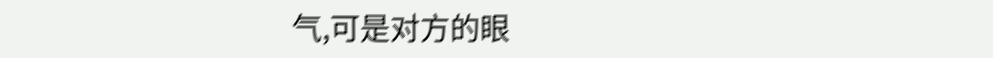气,可是对方的眼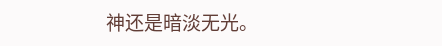神还是暗淡无光。